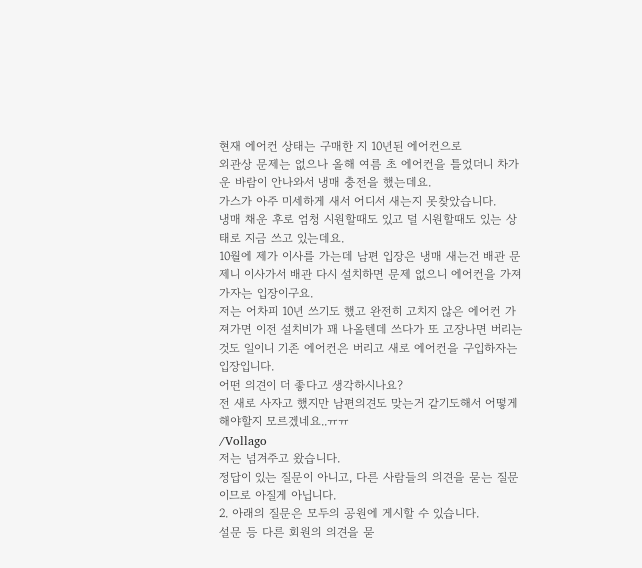현재 에어컨 상태는 구매한 지 10년된 에어컨으로
외관상 문제는 없으나 올해 여름 초 에어컨을 틀었더니 차가운 바람이 안나와서 냉매 충전을 했는데요.
가스가 아주 미세하게 새서 어디서 새는지 못찾았습니다.
냉매 채운 후로 엄청 시원할때도 있고 덜 시원할때도 있는 상태로 지금 쓰고 있는데요.
10월에 제가 이사를 가는데 남편 입장은 냉매 새는건 배관 문제니 이사가서 배관 다시 설치하면 문제 없으니 에어컨을 가져가자는 입장이구요.
저는 어차피 10년 쓰기도 했고 완전히 고치지 않은 에어컨 가져가면 이전 설치비가 꽤 나올텐데 쓰다가 또 고장나면 버리는것도 일이니 기존 에어컨은 버리고 새로 에어컨을 구입하자는 입장입니다.
어떤 의견이 더 좋다고 생각하시나요?
전 새로 사자고 했지만 남편의견도 맞는거 같기도해서 어떻게 해야할지 모르겠네요..ㅠㅠ
/Vollago
저는 넘겨주고 왔습니다.
정답이 있는 질문이 아니고, 다른 사람들의 의견을 묻는 질문이므로 아질게 아닙니다.
2. 아래의 질문은 모두의 공원에 게시할 수 있습니다.
설문 등 다른 회원의 의견을 묻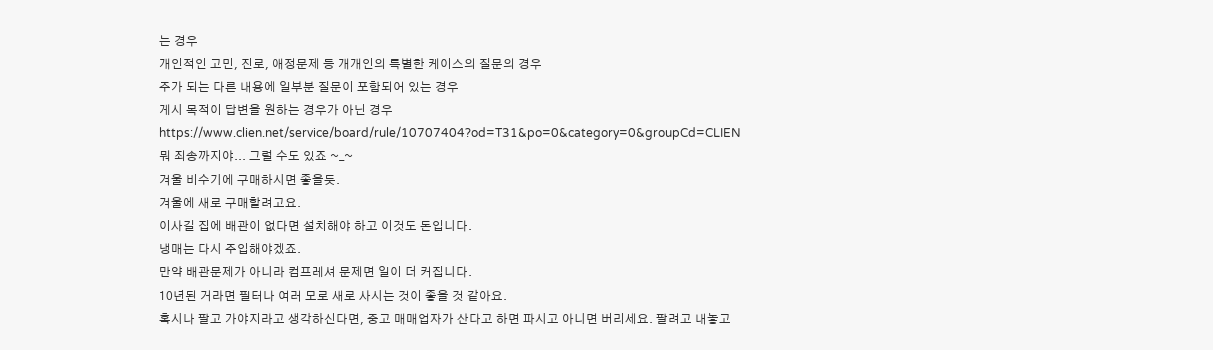는 경우
개인적인 고민, 진로, 애정문제 등 개개인의 특별한 케이스의 질문의 경우
주가 되는 다른 내용에 일부분 질문이 포함되어 있는 경우
게시 목적이 답변을 원하는 경우가 아닌 경우
https://www.clien.net/service/board/rule/10707404?od=T31&po=0&category=0&groupCd=CLIEN
뭐 죄송까지야... 그럴 수도 있죠 ~_~
겨울 비수기에 구매하시면 좋을듯.
겨울에 새로 구매할려고요.
이사길 집에 배관이 없다면 설치해야 하고 이것도 돈입니다.
냉매는 다시 주입해야겠죠.
만약 배관문제가 아니라 컴프레셔 문제면 일이 더 커집니다.
10년된 거라면 필터나 여러 모로 새로 사시는 것이 좋을 것 같아요.
혹시나 팔고 가야지라고 생각하신다면, 중고 매매업자가 산다고 하면 파시고 아니면 버리세요. 팔려고 내놓고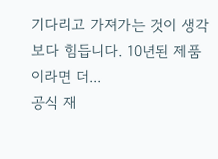기다리고 가져가는 것이 생각보다 힘듭니다. 10년된 제품이라면 더...
공식 재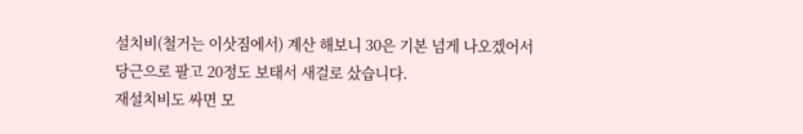설치비(철거는 이삿짐에서) 계산 해보니 30은 기본 넘게 나오겠어서
당근으로 팔고 20정도 보태서 새걸로 샀습니다.
재설치비도 싸면 모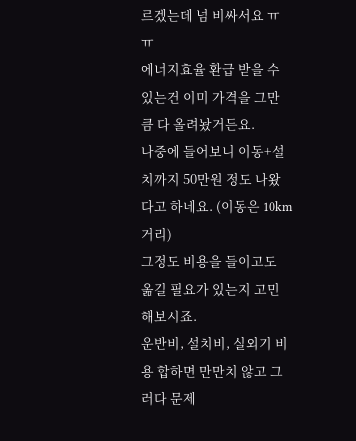르겠는데 넘 비싸서요 ㅠㅠ
에너지효율 환급 받을 수 있는건 이미 가격을 그만큼 다 올려놨거든요.
나중에 들어보니 이동+설치까지 50만원 정도 나왔다고 하네요. (이동은 10km 거리)
그정도 비용을 들이고도 옮길 필요가 있는지 고민해보시죠.
운반비, 설치비, 실외기 비용 합하면 만만치 않고 그러다 문제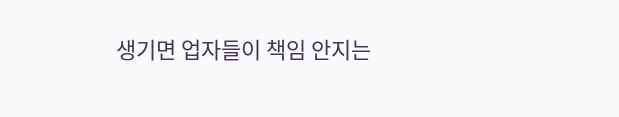생기면 업자들이 책임 안지는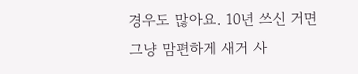경우도 많아요. 10년 쓰신 거면 그냥 맘편하게 새거 사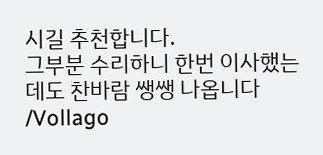시길 추천합니다.
그부분 수리하니 한번 이사했는데도 찬바람 쌩쌩 나옵니다
/Vollago